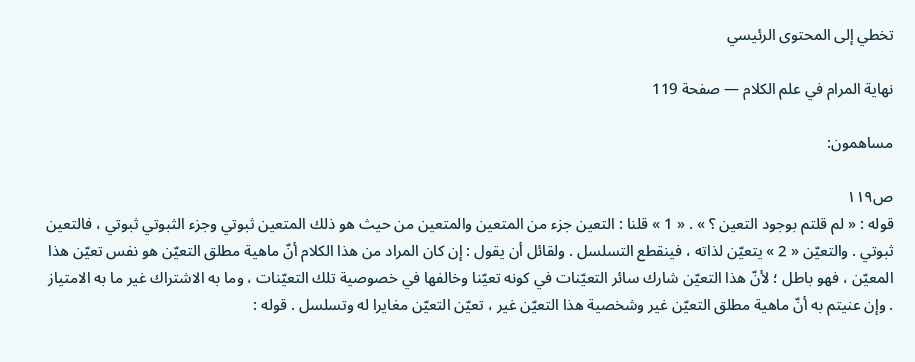تخطي إلى المحتوى الرئيسي

نهاية المرام في علم الكلام — صفحة 119

مساهمون:

ص١١٩
قوله : « لم قلتم بوجود التعين ؟ » . « 1 » قلنا : التعين جزء من المتعين والمتعين من حيث هو ذلك المتعين ثبوتي وجزء الثبوتي ثبوتي ، فالتعين ثبوتي . والتعيّن « 2 » يتعيّن لذاته ، فينقطع التسلسل . ولقائل أن يقول : إن كان المراد من هذا الكلام أنّ ماهية مطلق التعيّن هو نفس تعيّن هذا المعيّن ، فهو باطل ؛ لأنّ هذا التعيّن شارك سائر التعيّنات في كونه تعيّنا وخالفها في خصوصية تلك التعيّنات ، وما به الاشتراك غير ما به الامتياز . وإن عنيتم به أنّ ماهية مطلق التعيّن غير وشخصية هذا التعيّن غير ، تعيّن التعيّن مغايرا له وتسلسل . قوله :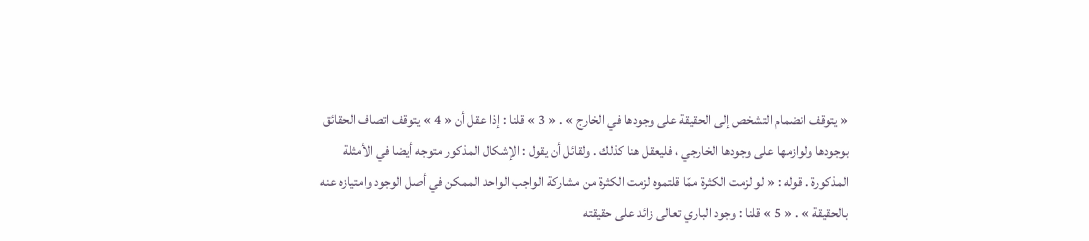« يتوقف انضمام التشخص إلى الحقيقة على وجودها في الخارج » . « 3 » قلنا : إذا عقل أن « 4 » يتوقف اتصاف الحقائق بوجودها ولوازمها على وجودها الخارجي ، فليعقل هنا كذلك . ولقائل أن يقول : الإشكال المذكور متوجه أيضا في الأمثلة المذكورة . قوله : « لو لزمت الكثرة ممّا قلتموه لزمت الكثرة من مشاركة الواجب الواحد الممكن في أصل الوجود وامتيازه عنه بالحقيقة » . « 5 » قلنا : وجود الباري تعالى زائد على حقيقته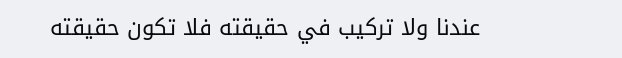عندنا ولا تركيب في حقيقته فلا تكون حقيقته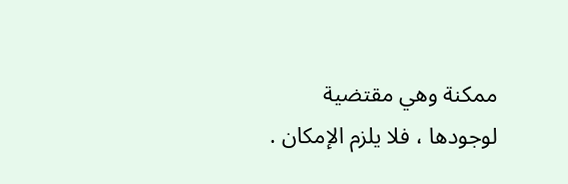ممكنة وهي مقتضية لوجودها ، فلا يلزم الإمكان .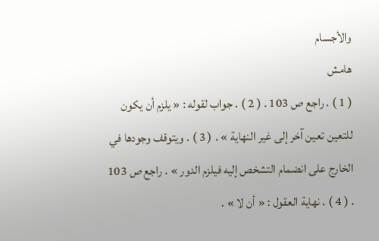والأجسام
هامش
( 1 ) . راجع ص 103 . ( 2 ) . جواب لقوله : « يلزم أن يكون للتعين تعين آخر إلى غير النهاية » . ( 3 ) . ويتوقف وجودها في الخارج على انضمام التشخص إليه فيلزم الدور » . راجع ص 103 . ( 4 ) . نهاية العقول : « أن لا » .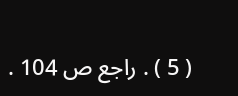( 5 ) . راجع ص 104 .